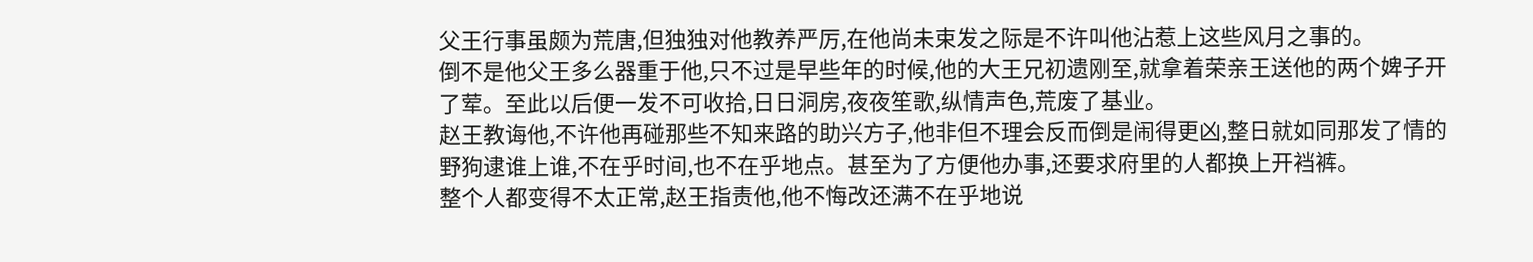父王行事虽颇为荒唐,但独独对他教养严厉,在他尚未束发之际是不许叫他沾惹上这些风月之事的。
倒不是他父王多么器重于他,只不过是早些年的时候,他的大王兄初遗刚至,就拿着荣亲王送他的两个婢子开了荤。至此以后便一发不可收拾,日日洞房,夜夜笙歌,纵情声色,荒废了基业。
赵王教诲他,不许他再碰那些不知来路的助兴方子,他非但不理会反而倒是闹得更凶,整日就如同那发了情的野狗逮谁上谁,不在乎时间,也不在乎地点。甚至为了方便他办事,还要求府里的人都换上开裆裤。
整个人都变得不太正常,赵王指责他,他不悔改还满不在乎地说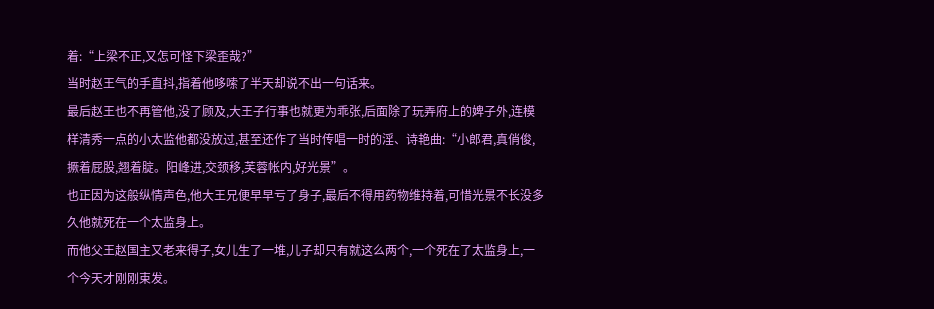着:“上梁不正,又怎可怪下梁歪哉?”
当时赵王气的手直抖,指着他哆嗦了半天却说不出一句话来。
最后赵王也不再管他,没了顾及,大王子行事也就更为乖张,后面除了玩弄府上的婢子外,连模样清秀一点的小太监他都没放过,甚至还作了当时传唱一时的淫、诗艳曲:“小郎君,真俏俊,撅着屁股,翘着腚。阳峰进,交颈移,芙蓉帐内,好光景”。
也正因为这般纵情声色,他大王兄便早早亏了身子,最后不得用药物维持着,可惜光景不长没多久他就死在一个太监身上。
而他父王赵国主又老来得子,女儿生了一堆,儿子却只有就这么两个,一个死在了太监身上,一个今天才刚刚束发。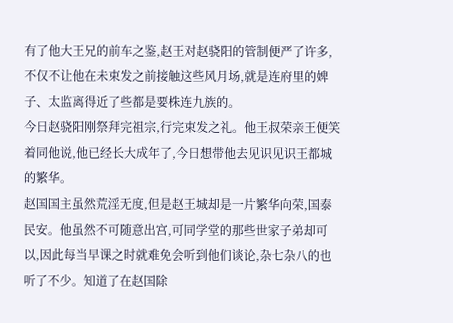有了他大王兄的前车之鉴,赵王对赵骁阳的管制便严了许多,不仅不让他在未束发之前接触这些风月场,就是连府里的婢子、太监离得近了些都是要株连九族的。
今日赵骁阳刚祭拜完祖宗,行完束发之礼。他王叔荣亲王便笑着同他说,他已经长大成年了,今日想带他去见识见识王都城的繁华。
赵国国主虽然荒淫无度,但是赵王城却是一片繁华向荣,国泰民安。他虽然不可随意出宫,可同学堂的那些世家子弟却可以,因此每当早课之时就难免会听到他们谈论,杂七杂八的也听了不少。知道了在赵国除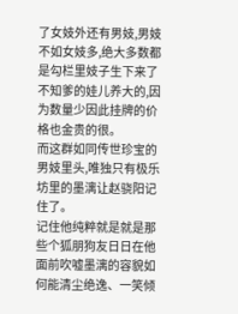了女妓外还有男妓,男妓不如女妓多,绝大多数都是勾栏里妓子生下来了不知爹的娃儿养大的,因为数量少因此挂牌的价格也金贵的很。
而这群如同传世珍宝的男妓里头,唯独只有极乐坊里的墨漓让赵骁阳记住了。
记住他纯粹就是就是那些个狐朋狗友日日在他面前吹嘘墨漓的容貌如何能清尘绝逸、一笑倾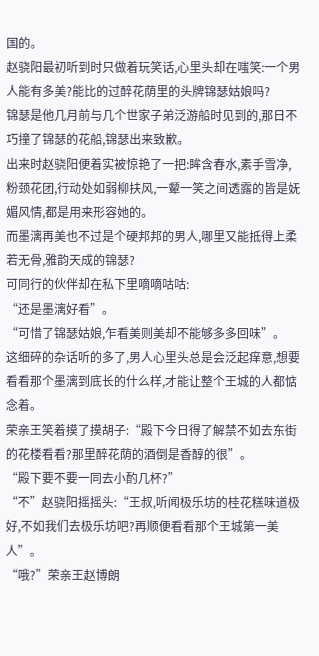国的。
赵骁阳最初听到时只做着玩笑话,心里头却在嗤笑:一个男人能有多美?能比的过醉花荫里的头牌锦瑟姑娘吗?
锦瑟是他几月前与几个世家子弟泛游船时见到的,那日不巧撞了锦瑟的花船,锦瑟出来致歉。
出来时赵骁阳便着实被惊艳了一把:眸含春水,素手雪净,粉颈花团,行动处如弱柳扶风,一颦一笑之间透露的皆是妩媚风情,都是用来形容她的。
而墨漓再美也不过是个硬邦邦的男人,哪里又能抵得上柔若无骨,雅韵天成的锦瑟?
可同行的伙伴却在私下里嘀嘀咕咕:
“还是墨漓好看”。
“可惜了锦瑟姑娘,乍看美则美却不能够多多回味”。
这细碎的杂话听的多了,男人心里头总是会泛起痒意,想要看看那个墨漓到底长的什么样,才能让整个王城的人都惦念着。
荣亲王笑着摸了摸胡子:“殿下今日得了解禁不如去东街的花楼看看?那里醉花荫的酒倒是香醇的很”。
“殿下要不要一同去小酌几杯?”
“不”赵骁阳摇摇头:“王叔,听闻极乐坊的桂花糕味道极好,不如我们去极乐坊吧?再顺便看看那个王城第一美人”。
“哦?”荣亲王赵博朗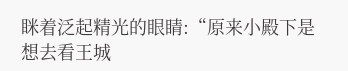眯着泛起精光的眼睛:“原来小殿下是想去看王城